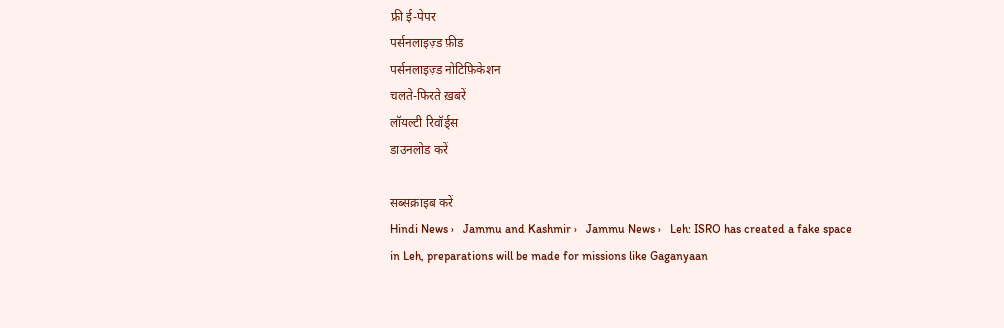फ्री ई-पेपर
पर्सनलाइज़्ड फ़ीड
पर्सनलाइज़्ड नोटिफ़िकेशन
चलते-फिरते ख़बरें
लॉयल्टी रिवॉर्ड्स
डाउनलोड करें

सब्सक्राइब करें
Hindi News ›   Jammu and Kashmir ›   Jammu News ›   Leh: ISRO has created a fake space in Leh, preparations will be made for missions like Gaganyaan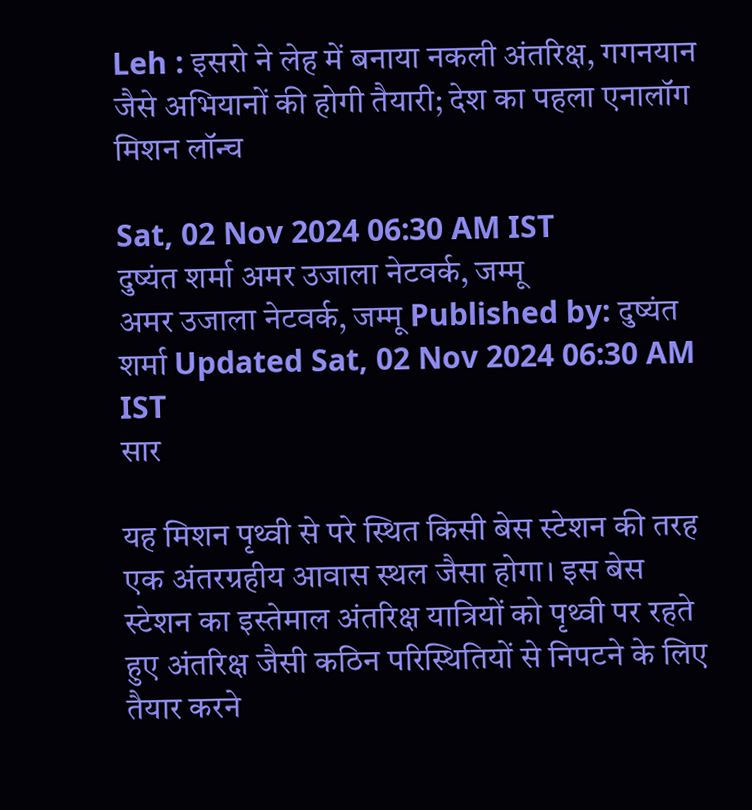Leh : इसरो ने लेह में बनाया नकली अंतरिक्ष, गगनयान जैसे अभियानों की होगी तैयारी; देश का पहला एनालॉग मिशन लॉन्च

Sat, 02 Nov 2024 06:30 AM IST
दुष्यंत शर्मा अमर उजाला नेटवर्क, जम्मू
अमर उजाला नेटवर्क, जम्मू Published by: दुष्यंत शर्मा Updated Sat, 02 Nov 2024 06:30 AM IST
सार

यह मिशन पृथ्वी से परे स्थित किसी बेस स्टेशन की तरह एक अंतरग्रहीय आवास स्थल जैसा होगा। इस बेस स्टेशन का इस्तेमाल अंतरिक्ष यात्रियों को पृथ्वी पर रहते हुए अंतरिक्ष जैसी कठिन परिस्थितियों से निपटने के लिए तैयार करने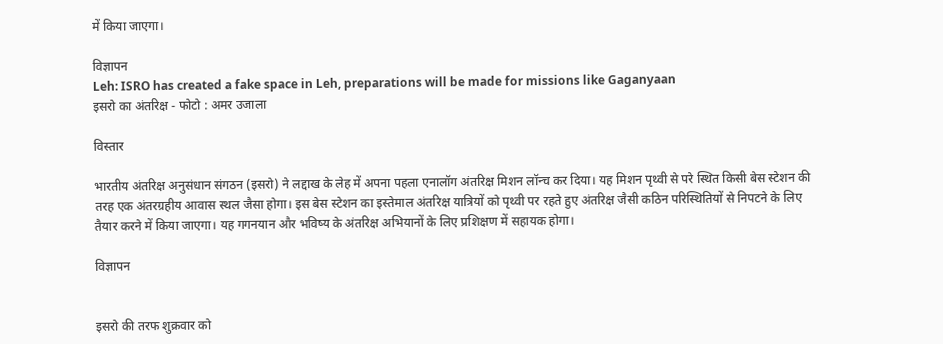में किया जाएगा।

विज्ञापन
Leh: ISRO has created a fake space in Leh, preparations will be made for missions like Gaganyaan
इसरो का अंतरिक्ष - फोटो : अमर उजाला

विस्तार

भारतीय अंतरिक्ष अनुसंधान संगठन (इसरो) ने लद्दाख के लेह में अपना पहला एनालॉग अंतरिक्ष मिशन लॉन्च कर दिया। यह मिशन पृथ्वी से परे स्थित किसी बेस स्टेशन की तरह एक अंतरग्रहीय आवास स्थल जैसा होगा। इस बेस स्टेशन का इस्तेमाल अंतरिक्ष यात्रियों को पृथ्वी पर रहते हुए अंतरिक्ष जैसी कठिन परिस्थितियों से निपटने के लिए तैयार करने में किया जाएगा। यह गगनयान और भविष्य के अंतरिक्ष अभियानों के लिए प्रशिक्षण में सहायक होगा।

विज्ञापन


इसरो की तरफ शुक्रवार को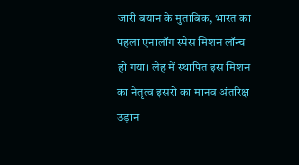जारी बयान के मुताबिक, भारत का पहला एनालॉग स्पेस मिशन लॉन्च हो गया। लेह में स्थापित इस मिशन का नेतृत्व इसरो का मानव अंतरिक्ष उड़ान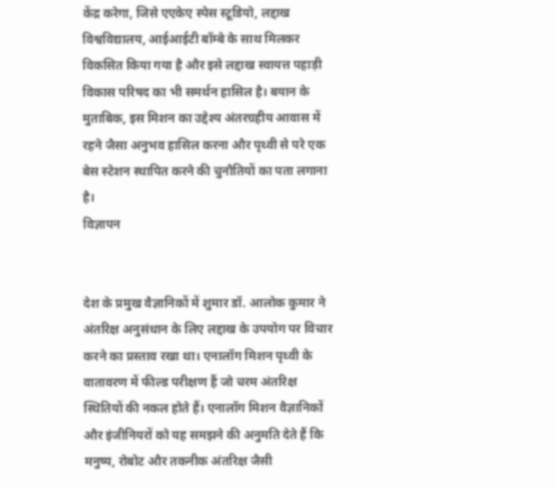केंद्र करेगा, जिसे एएकेए स्पेस स्टूडियो, लद्दाख विश्वविद्यालय, आईआईटी बॉम्बे के साथ मिलकर विकसित किया गया है और इसे लद्दाख स्वायत्त पहाड़ी विकास परिषद का भी समर्थन हासिल है। बयान के मुताबिक, इस मिशन का उद्देश्य अंतरग्रहीय आवास में रहने जैसा अनुभव हासिल करना और पृथ्वी से परे एक बेस स्टेशन स्थापित करने की चुनौतियों का पता लगाना है।
विज्ञापन


देश के प्रमुख वैज्ञानिकों में शुमार डॉ. आलोक कुमार ने अंतरिक्ष अनुसंधान के लिए लद्दाख के उपयोग पर विचार करने का प्रस्ताव रखा था। एनालॉग मिशन पृथ्वी के वातावरण में फील्ड परीक्षण हैं जो चरम अंतरिक्ष स्थितियों की नकल होते हैं। एनालॉग मिशन वैज्ञानिकों और इंजीनियरों को यह समझने की अनुमति देते हैं कि मनुष्य, रोबोट और तकनीक अंतरिक्ष जैसी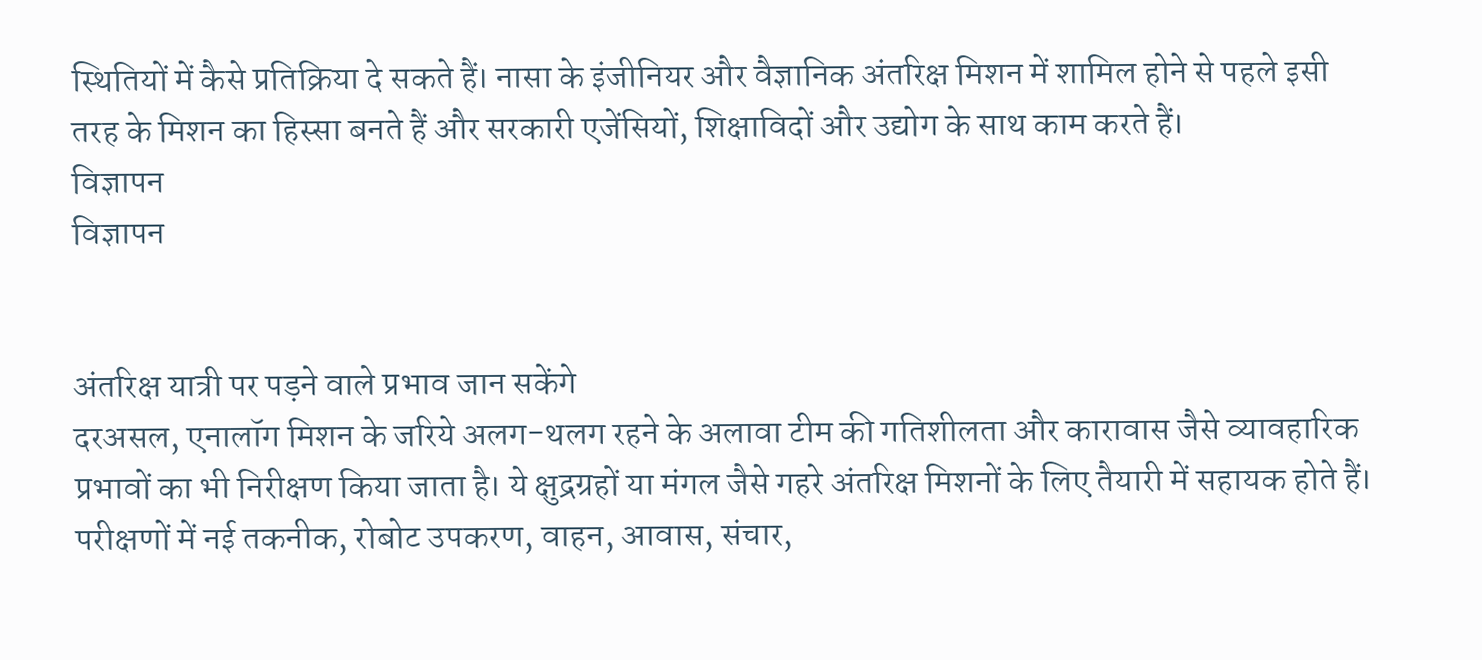स्थितियों में कैसे प्रतिक्रिया दे सकते हैं। नासा के इंजीनियर और वैज्ञानिक अंतरिक्ष मिशन में शामिल होने से पहले इसी तरह के मिशन का हिस्सा बनते हैं और सरकारी एजेंसियों, शिक्षाविदों और उद्योग के साथ काम करते हैं।
विज्ञापन
विज्ञापन


अंतरिक्ष यात्री पर पड़ने वाले प्रभाव जान सकेंगे
दरअसल, एनालॉग मिशन के जरिये अलग-थलग रहने के अलावा टीम की गतिशीलता और कारावास जैसे व्यावहारिक प्रभावों का भी निरीक्षण किया जाता है। ये क्षुद्रग्रहों या मंगल जैसे गहरे अंतरिक्ष मिशनों के लिए तैयारी में सहायक होते हैं। परीक्षणों में नई तकनीक, रोबोट उपकरण, वाहन, आवास, संचार,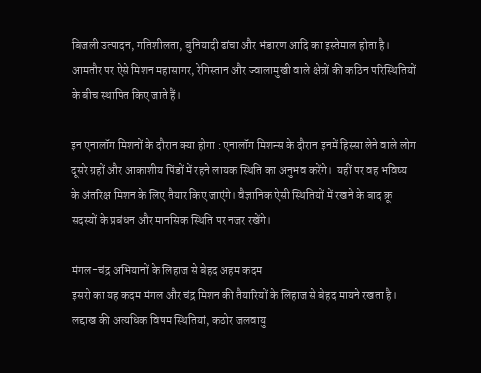बिजली उत्पादन, गतिशीलता, बुनियादी ढांचा और भंडारण आदि का इस्तेमाल होता है। आमतौर पर ऐसे मिशन महासागर, रेगिस्तान और ज्वालामुखी वाले क्षेत्रों की कठिन परिस्थितियों के बीच स्थापित किए जाते हैं।

इन एनालॉग मिशनों के दौरान क्या होगा : एनालॉग मिशन्स के दौरान इनमें हिस्सा लेने वाले लोग दूसरे ग्रहों और आकाशीय पिंडों में रहने लायक स्थिति का अनुभव करेंगे।  यहीं पर वह भविष्य के अंतरिक्ष मिशन के लिए तैयार किए जाएंगे। वैज्ञानिक ऐसी स्थितियों में रखने के बाद क्रू सदस्यों के प्रबंधन और मानसिक स्थिति पर नजर रखेंगे।

मंगल-चंद्र अभियानों के लिहाज से बेहद अहम कदम
इसरो का यह कदम मंगल और चंद्र मिशन की तैयारियों के लिहाज से बेहद मायने रखता है। लद्दाख की अत्यधिक विषम स्थितियां, कठोर जलवायु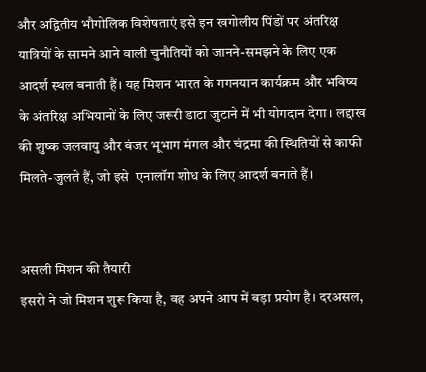और अद्वितीय भौगोलिक विशेषताएं इसे इन खगोलीय पिंडों पर अंतरिक्ष यात्रियों के सामने आने वाली चुनौतियों को जानने-समझने के लिए एक आदर्श स्थल बनाती हैं। यह मिशन भारत के गगनयान कार्यक्रम और भविष्य के अंतरिक्ष अभियानों के लिए जरूरी डाटा जुटाने में भी योगदान देगा। लद्दाख की शुष्क जलवायु और बंजर भूभाग मंगल और चंद्रमा की स्थितियों से काफी मिलते-जुलते हैं, जो इसे  एनालॉग शोध के लिए आदर्श बनाते हैं।


असली मिशन की तैयारी
इसरो ने जो मिशन शुरू किया है, वह अपने आप में बड़ा प्रयोग है। दरअसल,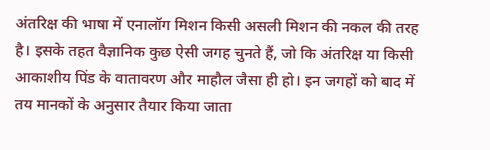अंतरिक्ष की भाषा में एनालॉग मिशन किसी असली मिशन की नकल की तरह है। इसके तहत वैज्ञानिक कुछ ऐसी जगह चुनते हैं, जो कि अंतरिक्ष या किसी आकाशीय पिंड के वातावरण और माहौल जैसा ही हो। इन जगहों को बाद में तय मानकों के अनुसार तैयार किया जाता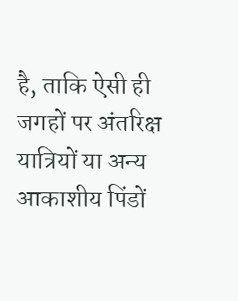है, ताकि ऐसी ही जगहों पर अंतरिक्ष यात्रियों या अन्य आकाशीय पिंडों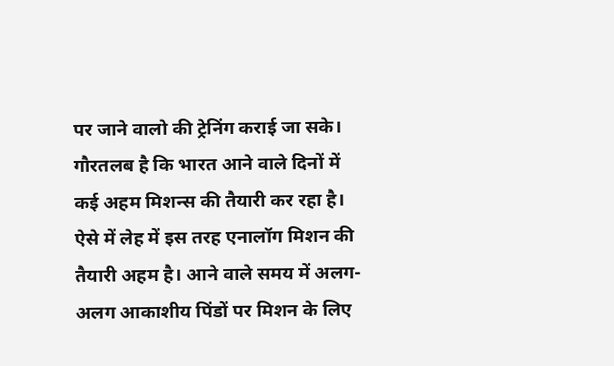पर जाने वालो की ट्रेनिंग कराई जा सके। गौरतलब है कि भारत आने वाले दिनों में कई अहम मिशन्स की तैयारी कर रहा है। ऐसे में लेह में इस तरह एनालॉग मिशन की तैयारी अहम है। आने वाले समय में अलग-अलग आकाशीय पिंडों पर मिशन के लिए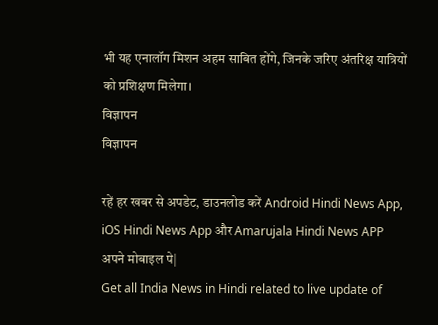भी यह एनालॉग मिशन अहम साबित होंगे, जिनके जरिए अंतरिक्ष यात्रियों को प्रशिक्षण मिलेगा।
विज्ञापन
विज्ञापन

रहें हर खबर से अपडेट, डाउनलोड करें Android Hindi News App, iOS Hindi News App और Amarujala Hindi News APP अपने मोबाइल पे|
Get all India News in Hindi related to live update of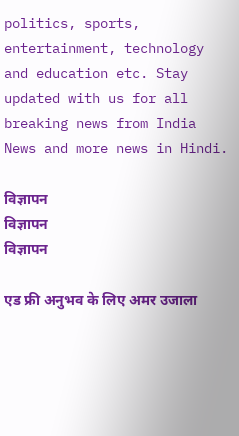politics, sports, entertainment, technology and education etc. Stay updated with us for all breaking news from India News and more news in Hindi.

विज्ञापन
विज्ञापन
विज्ञापन

एड फ्री अनुभव के लिए अमर उजाला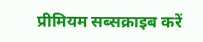प्रीमियम सब्सक्राइब करें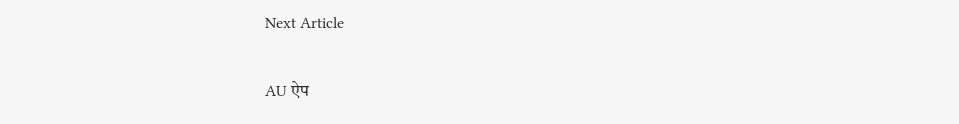Next Article

AU ऐप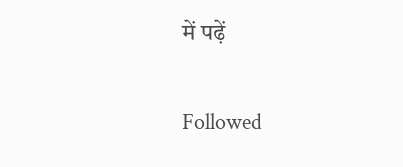में पढ़ें

Followed